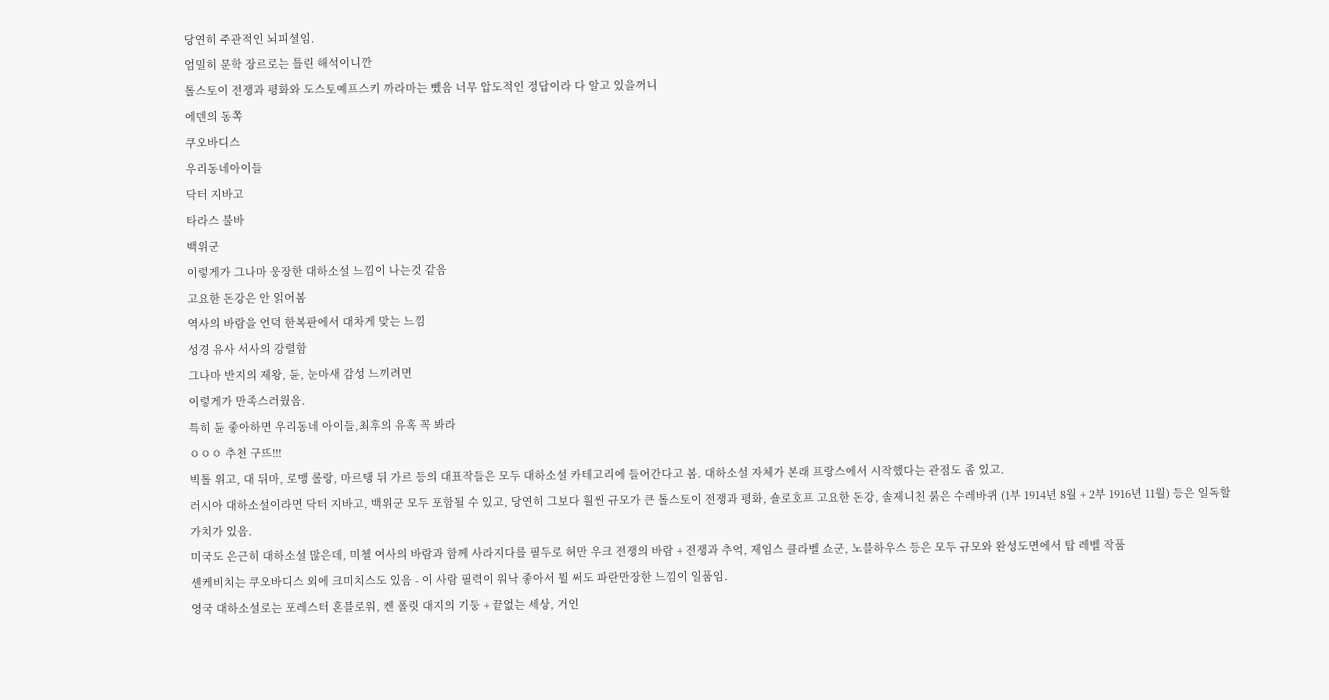당연히 주관적인 뇌피셜임.
엄밀히 문학 장르로는 틀린 해석이니깐
톨스토이 전쟁과 평화와 도스토예프스키 까라마는 뺐음 너무 압도적인 정답이라 다 알고 있을꺼니
에덴의 동쪽
쿠오바디스
우리동네아이들
닥터 지바고
타라스 불바
백위군
이렇게가 그나마 웅장한 대하소설 느낌이 나는것 같음
고요한 돈강은 안 읽어봄
역사의 바람을 언덕 한복판에서 대차게 맞는 느낌
성경 유사 서사의 강렬함
그나마 반지의 제왕, 듄, 눈마새 감성 느끼려면
이렇게가 만족스러웠음.
특히 듄 좋아하면 우리동네 아이들,최후의 유혹 꼭 봐라
ㅇㅇㅇ 추천 구뜨!!!
빅톨 위고, 대 뒤마, 로맹 롤랑, 마르탱 뒤 가르 등의 대표작들은 모두 대하소설 카테고리에 들어간다고 봄. 대하소설 자체가 본래 프랑스에서 시작했다는 관점도 좀 있고.
러시아 대하소설이라면 닥터 지바고, 백위군 모두 포함될 수 있고, 당연히 그보다 훨씬 규모가 큰 톨스토이 전쟁과 평화, 숄로호프 고요한 돈강, 솔제니친 붉은 수레바퀴 (1부 1914년 8월 + 2부 1916년 11월) 등은 일독할 가치가 있음.
미국도 은근히 대하소설 많은데, 미첼 여사의 바람과 함께 사라지다를 필두로 허만 우크 전쟁의 바람 + 전쟁과 추억, 제임스 클라벨 쇼군, 노블하우스 등은 모두 규모와 완성도면에서 탑 레벨 작품
셴케비치는 쿠오바디스 외에 크미치스도 있음 - 이 사람 필력이 워낙 좋아서 뭘 써도 파란만장한 느낌이 일품임.
영국 대하소설로는 포레스터 혼블로워, 켄 폴릿 대지의 기둥 + 끝없는 세상, 거인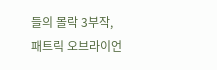들의 몰락 3부작, 패트릭 오브라이언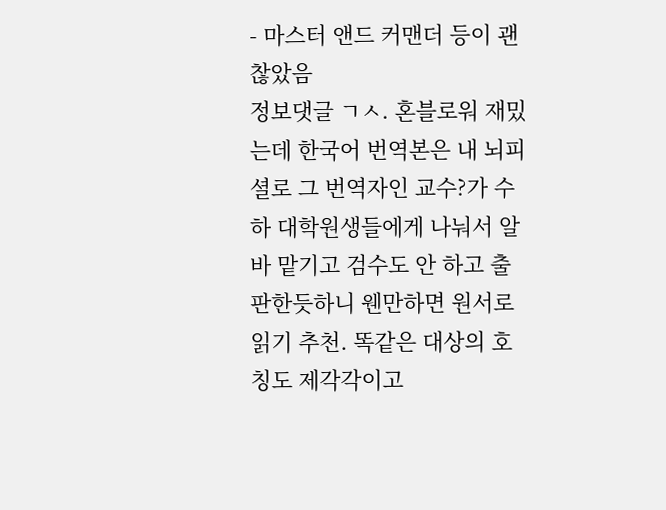- 마스터 앤드 커맨더 등이 괜찮았음
정보댓글 ㄱㅅ. 혼블로워 재밌는데 한국어 번역본은 내 뇌피셜로 그 번역자인 교수?가 수하 대학원생들에게 나눠서 알바 맡기고 검수도 안 하고 출판한듯하니 웬만하면 원서로 읽기 추천. 똑같은 대상의 호칭도 제각각이고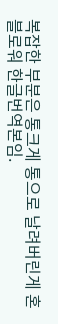복잡한 부분은 통크게 통으로 날려버린게 혼블로워 한글번역본임.